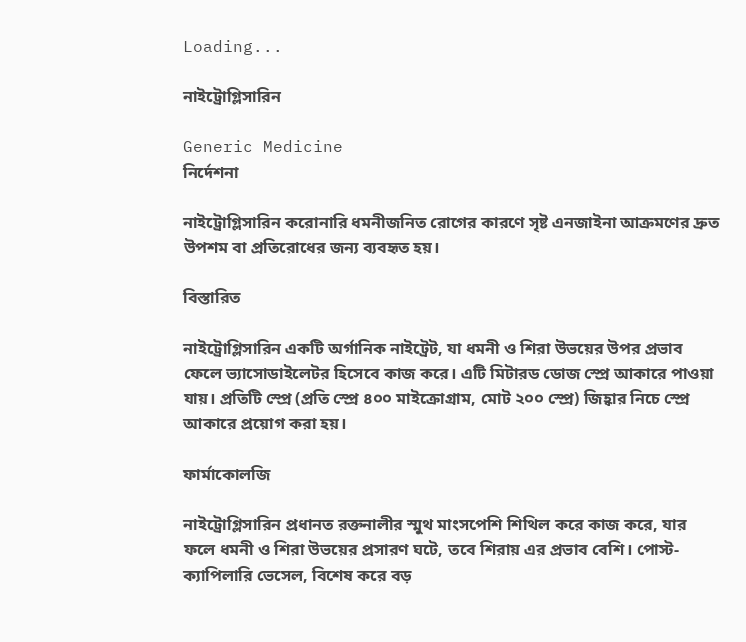Loading...

নাইট্রোগ্লিসারিন

Generic Medicine
নির্দেশনা

নাইট্রোগ্লিসারিন করোনারি ধমনীজনিত রোগের কারণে সৃষ্ট এনজাইনা আক্রমণের দ্রুত উপশম বা প্রতিরোধের জন্য ব্যবহৃত হয়।

বিস্তারিত

নাইট্রোগ্লিসারিন একটি অর্গানিক নাইট্রেট, যা ধমনী ও শিরা উভয়ের উপর প্রভাব ফেলে ভ্যাসোডাইলেটর হিসেবে কাজ করে। এটি মিটারড ডোজ স্প্রে আকারে পাওয়া যায়। প্রতিটি স্প্রে (প্রতি স্প্রে ৪০০ মাইক্রোগ্রাম, মোট ২০০ স্প্রে) জিহ্বার নিচে স্প্রে আকারে প্রয়োগ করা হয়।

ফার্মাকোলজি

নাইট্রোগ্লিসারিন প্রধানত রক্তনালীর স্মুথ মাংসপেশি শিথিল করে কাজ করে, যার ফলে ধমনী ও শিরা উভয়ের প্রসারণ ঘটে, তবে শিরায় এর প্রভাব বেশি। পোস্ট-ক্যাপিলারি ভেসেল, বিশেষ করে বড়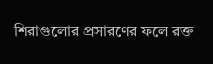শিরাগুলোর প্রসারণের ফলে রক্ত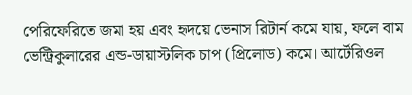পেরিফেরিতে জমা হয় এবং হৃদয়ে ভেনাস রিটার্ন কমে যায়, ফলে বাম ভেন্ট্রিকুলারের এন্ড-ডায়াস্টলিক চাপ (প্রিলোড) কমে। আর্টেরিওল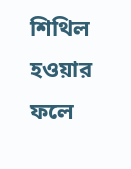শিথিল হওয়ার ফলে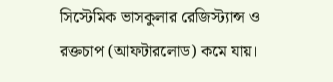সিস্টেমিক ভাসকুলার রেজিস্ট্যান্স ও রক্তচাপ (আফটারলোড) কমে যায়।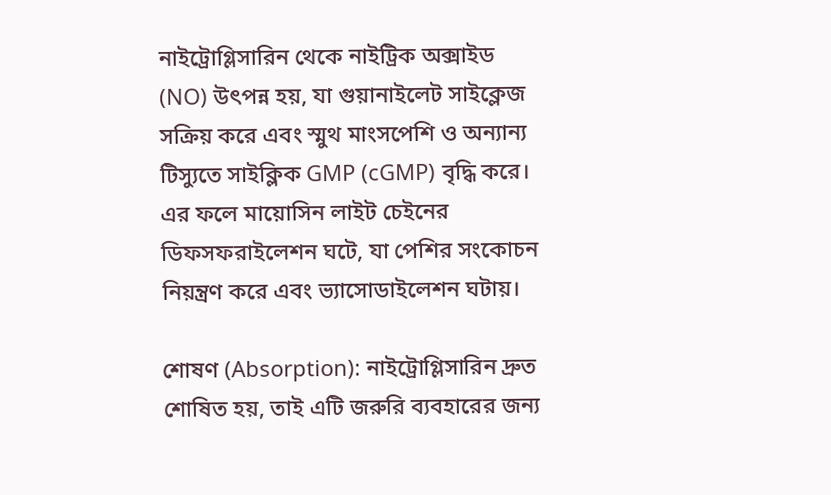নাইট্রোগ্লিসারিন থেকে নাইট্রিক অক্সাইড (NO) উৎপন্ন হয়, যা গুয়ানাইলেট সাইক্লেজ সক্রিয় করে এবং স্মুথ মাংসপেশি ও অন্যান্য টিস্যুতে সাইক্লিক GMP (cGMP) বৃদ্ধি করে। এর ফলে মায়োসিন লাইট চেইনের ডিফসফরাইলেশন ঘটে, যা পেশির সংকোচন নিয়ন্ত্রণ করে এবং ভ্যাসোডাইলেশন ঘটায়।

শোষণ (Absorption): নাইট্রোগ্লিসারিন দ্রুত শোষিত হয়, তাই এটি জরুরি ব্যবহারের জন্য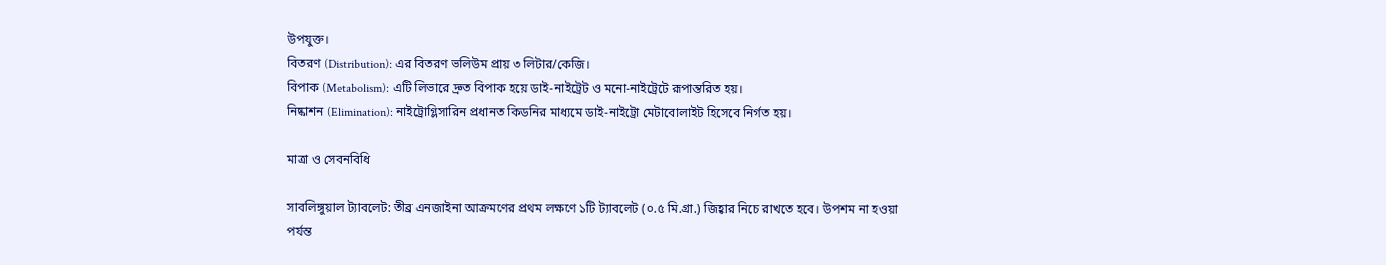উপযুক্ত।
বিতরণ (Distribution): এর বিতরণ ভলিউম প্রায় ৩ লিটার/কেজি।
বিপাক (Metabolism): এটি লিভারে দ্রুত বিপাক হয়ে ডাই-নাইট্রেট ও মনো-নাইট্রেটে রূপান্তরিত হয়।
নিষ্কাশন (Elimination): নাইট্রোগ্লিসারিন প্রধানত কিডনির মাধ্যমে ডাই-নাইট্রো মেটাবোলাইট হিসেবে নির্গত হয়।

মাত্রা ও সেবনবিধি

সাবলিঙ্গুয়াল ট্যাবলেট: তীব্র এনজাইনা আক্রমণের প্রথম লক্ষণে ১টি ট্যাবলেট (০.৫ মি.গ্রা.) জিহ্বার নিচে রাখতে হবে। উপশম না হওয়া পর্যন্ত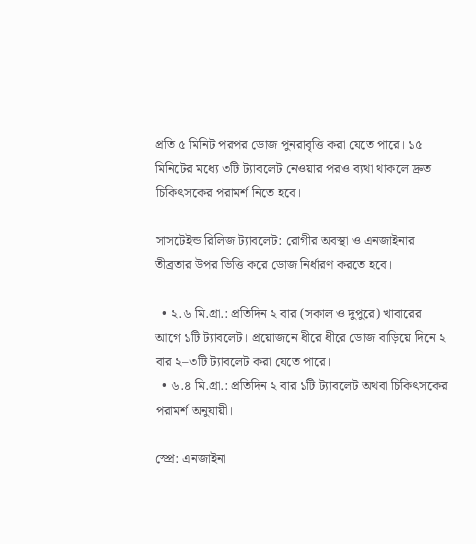প্রতি ৫ মিনিট পরপর ডোজ পুনরাবৃত্তি করা যেতে পারে। ১৫ মিনিটের মধ্যে ৩টি ট্যাবলেট নেওয়ার পরও ব্যথা থাকলে দ্রুত চিকিৎসকের পরামর্শ নিতে হবে।

সাসটেইন্ড রিলিজ ট্যাবলেট: রোগীর অবস্থা ও এনজাইনার তীব্রতার উপর ভিত্তি করে ডোজ নির্ধারণ করতে হবে।

  • ২.৬ মি.গ্রা.: প্রতিদিন ২ বার (সকাল ও দুপুরে) খাবারের আগে ১টি ট্যাবলেট। প্রয়োজনে ধীরে ধীরে ডোজ বাড়িয়ে দিনে ২ বার ২–৩টি ট্যাবলেট করা যেতে পারে।
  • ৬.৪ মি.গ্রা.: প্রতিদিন ২ বার ১টি ট্যাবলেট অথবা চিকিৎসকের পরামর্শ অনুযায়ী।

স্প্রে: এনজাইনা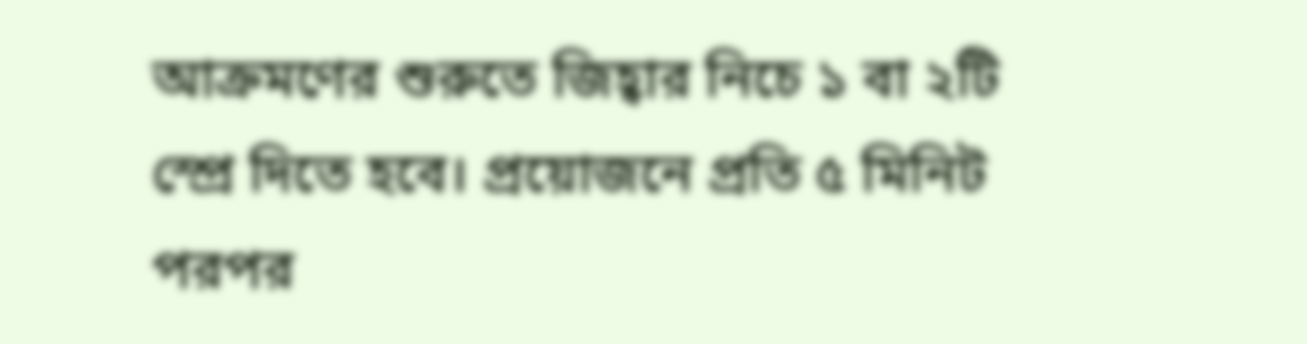আক্রমণের শুরুতে জিহ্বার নিচে ১ বা ২টি স্প্রে দিতে হবে। প্রয়োজনে প্রতি ৫ মিনিট পরপর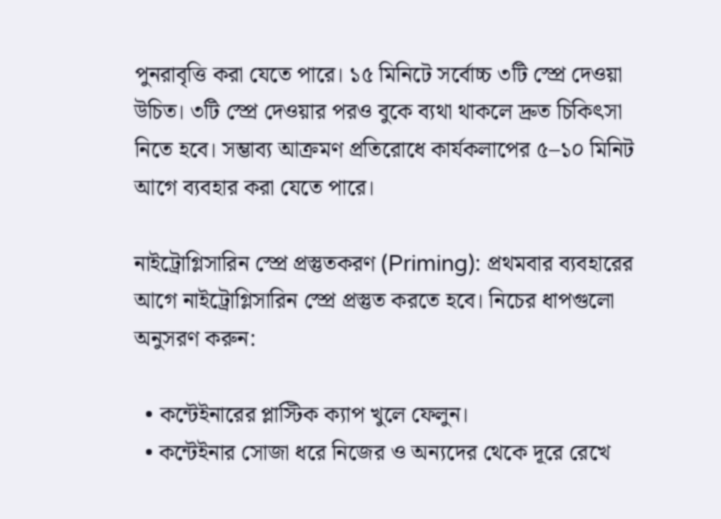পুনরাবৃত্তি করা যেতে পারে। ১৫ মিনিটে সর্বোচ্চ ৩টি স্প্রে দেওয়া উচিত। ৩টি স্প্রে দেওয়ার পরও বুকে ব্যথা থাকলে দ্রুত চিকিৎসা নিতে হবে। সম্ভাব্য আক্রমণ প্রতিরোধে কার্যকলাপের ৫–১০ মিনিট আগে ব্যবহার করা যেতে পারে।

নাইট্রোগ্লিসারিন স্প্রে প্রস্তুতকরণ (Priming): প্রথমবার ব্যবহারের আগে নাইট্রোগ্লিসারিন স্প্রে প্রস্তুত করতে হবে। নিচের ধাপগুলো অনুসরণ করুন:

  • কন্টেইনারের প্লাস্টিক ক্যাপ খুলে ফেলুন।
  • কন্টেইনার সোজা ধরে নিজের ও অন্যদের থেকে দূরে রেখে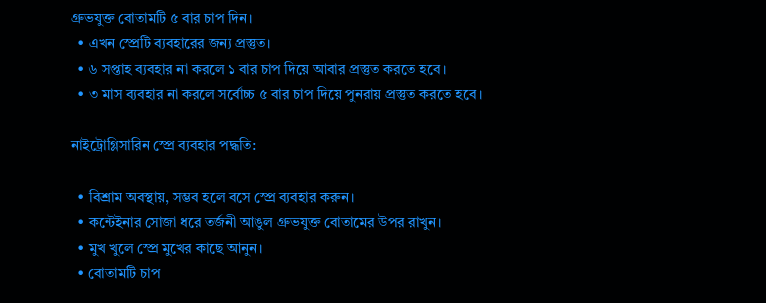গ্রুভযুক্ত বোতামটি ৫ বার চাপ দিন।
  • এখন স্প্রেটি ব্যবহারের জন্য প্রস্তুত।
  • ৬ সপ্তাহ ব্যবহার না করলে ১ বার চাপ দিয়ে আবার প্রস্তুত করতে হবে।
  • ৩ মাস ব্যবহার না করলে সর্বোচ্চ ৫ বার চাপ দিয়ে পুনরায় প্রস্তুত করতে হবে।

নাইট্রোগ্লিসারিন স্প্রে ব্যবহার পদ্ধতি:

  • বিশ্রাম অবস্থায়, সম্ভব হলে বসে স্প্রে ব্যবহার করুন।
  • কন্টেইনার সোজা ধরে তর্জনী আঙুল গ্রুভযুক্ত বোতামের উপর রাখুন।
  • মুখ খুলে স্প্রে মুখের কাছে আনুন।
  • বোতামটি চাপ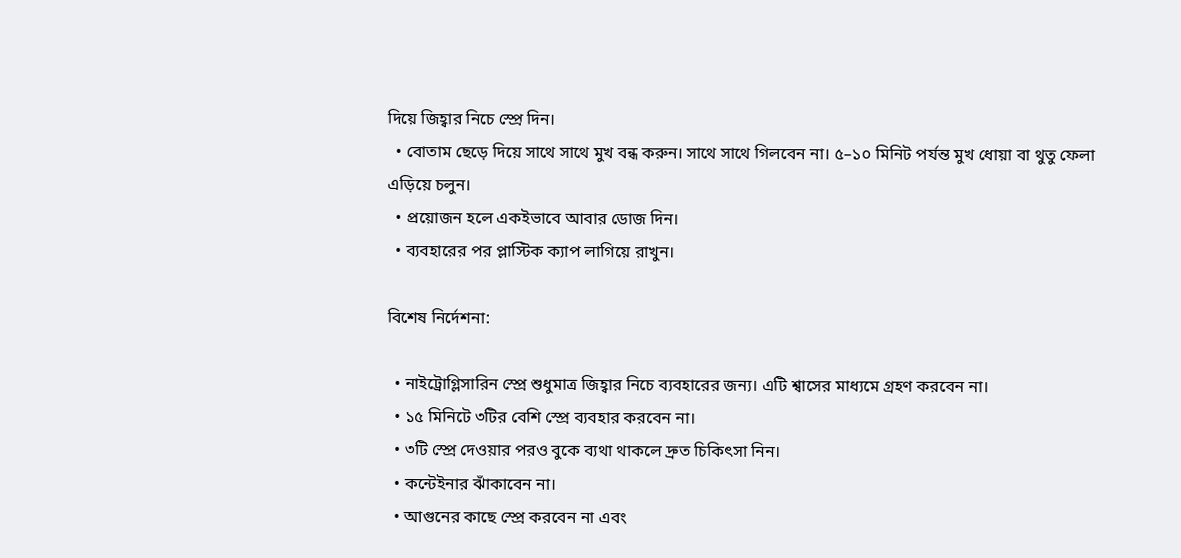দিয়ে জিহ্বার নিচে স্প্রে দিন।
  • বোতাম ছেড়ে দিয়ে সাথে সাথে মুখ বন্ধ করুন। সাথে সাথে গিলবেন না। ৫–১০ মিনিট পর্যন্ত মুখ ধোয়া বা থুতু ফেলা এড়িয়ে চলুন।
  • প্রয়োজন হলে একইভাবে আবার ডোজ দিন।
  • ব্যবহারের পর প্লাস্টিক ক্যাপ লাগিয়ে রাখুন।

বিশেষ নির্দেশনা:

  • নাইট্রোগ্লিসারিন স্প্রে শুধুমাত্র জিহ্বার নিচে ব্যবহারের জন্য। এটি শ্বাসের মাধ্যমে গ্রহণ করবেন না।
  • ১৫ মিনিটে ৩টির বেশি স্প্রে ব্যবহার করবেন না।
  • ৩টি স্প্রে দেওয়ার পরও বুকে ব্যথা থাকলে দ্রুত চিকিৎসা নিন।
  • কন্টেইনার ঝাঁকাবেন না।
  • আগুনের কাছে স্প্রে করবেন না এবং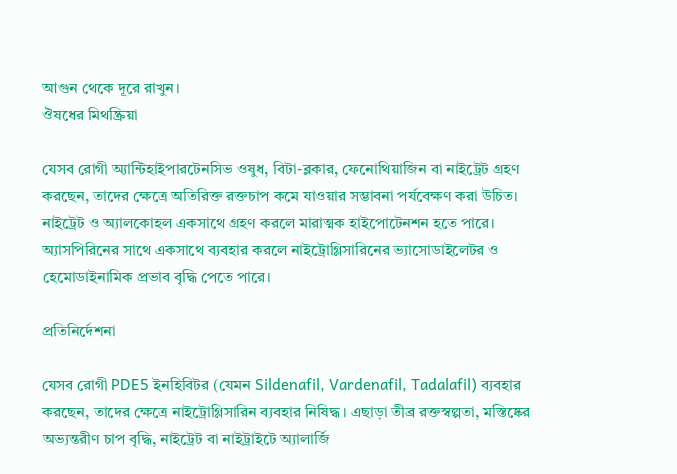আগুন থেকে দূরে রাখুন।
ঔষধের মিথষ্ক্রিয়া

যেসব রোগী অ্যান্টিহাইপারটেনসিভ ওষুধ, বিটা-ব্লকার, ফেনোথিয়াজিন বা নাইট্রেট গ্রহণ করছেন, তাদের ক্ষেত্রে অতিরিক্ত রক্তচাপ কমে যাওয়ার সম্ভাবনা পর্যবেক্ষণ করা উচিত। নাইট্রেট ও অ্যালকোহল একসাথে গ্রহণ করলে মারাত্মক হাইপোটেনশন হতে পারে। অ্যাসপিরিনের সাথে একসাথে ব্যবহার করলে নাইট্রোগ্লিসারিনের ভ্যাসোডাইলেটর ও হেমোডাইনামিক প্রভাব বৃদ্ধি পেতে পারে।

প্রতিনির্দেশনা

যেসব রোগী PDE5 ইনহিবিটর (যেমন Sildenafil, Vardenafil, Tadalafil) ব্যবহার করছেন, তাদের ক্ষেত্রে নাইট্রোগ্লিসারিন ব্যবহার নিষিদ্ধ। এছাড়া তীব্র রক্তস্বল্পতা, মস্তিষ্কের অভ্যন্তরীণ চাপ বৃদ্ধি, নাইট্রেট বা নাইট্রাইটে অ্যালার্জি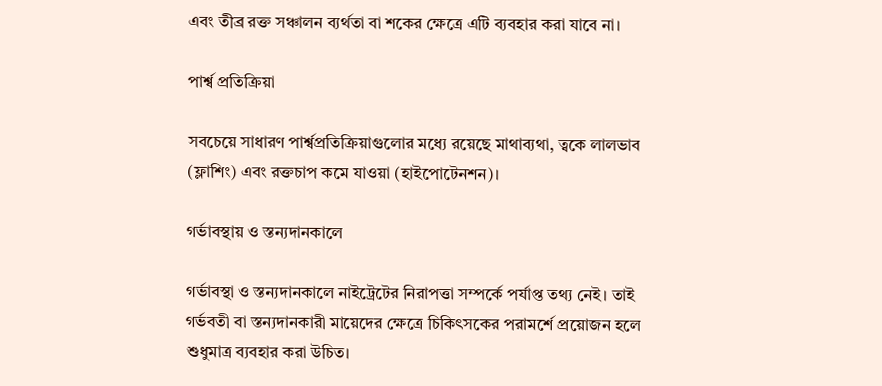এবং তীব্র রক্ত সঞ্চালন ব্যর্থতা বা শকের ক্ষেত্রে এটি ব্যবহার করা যাবে না।

পার্শ্ব প্রতিক্রিয়া

সবচেয়ে সাধারণ পার্শ্বপ্রতিক্রিয়াগুলোর মধ্যে রয়েছে মাথাব্যথা, ত্বকে লালভাব (ফ্লাশিং) এবং রক্তচাপ কমে যাওয়া (হাইপোটেনশন)।

গর্ভাবস্থায় ও স্তন্যদানকালে

গর্ভাবস্থা ও স্তন্যদানকালে নাইট্রেটের নিরাপত্তা সম্পর্কে পর্যাপ্ত তথ্য নেই। তাই গর্ভবতী বা স্তন্যদানকারী মায়েদের ক্ষেত্রে চিকিৎসকের পরামর্শে প্রয়োজন হলে শুধুমাত্র ব্যবহার করা উচিত।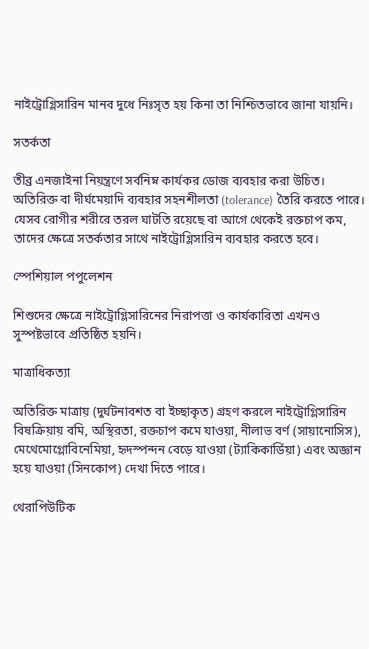নাইট্রোগ্লিসারিন মানব দুধে নিঃসৃত হয় কিনা তা নিশ্চিতভাবে জানা যায়নি।

সতর্কতা

তীব্র এনজাইনা নিয়ন্ত্রণে সর্বনিম্ন কার্যকর ডোজ ব্যবহার করা উচিত। অতিরিক্ত বা দীর্ঘমেয়াদি ব্যবহার সহনশীলতা (tolerance) তৈরি করতে পারে। যেসব রোগীর শরীরে তরল ঘাটতি রয়েছে বা আগে থেকেই রক্তচাপ কম, তাদের ক্ষেত্রে সতর্কতার সাথে নাইট্রোগ্লিসারিন ব্যবহার করতে হবে।

স্পেশিয়াল পপুলেশন

শিশুদের ক্ষেত্রে নাইট্রোগ্লিসারিনের নিরাপত্তা ও কার্যকারিতা এখনও সুস্পষ্টভাবে প্রতিষ্ঠিত হয়নি।

মাত্রাধিকত্যা

অতিরিক্ত মাত্রায় (দুর্ঘটনাবশত বা ইচ্ছাকৃত) গ্রহণ করলে নাইট্রোগ্লিসারিন বিষক্রিয়ায় বমি, অস্থিরতা, রক্তচাপ কমে যাওয়া, নীলাভ বর্ণ (সায়ানোসিস), মেথেমোগ্লোবিনেমিয়া, হৃদস্পন্দন বেড়ে যাওয়া (ট্যাকিকার্ডিয়া) এবং অজ্ঞান হয়ে যাওয়া (সিনকোপ) দেখা দিতে পারে।

থেরাপিউটিক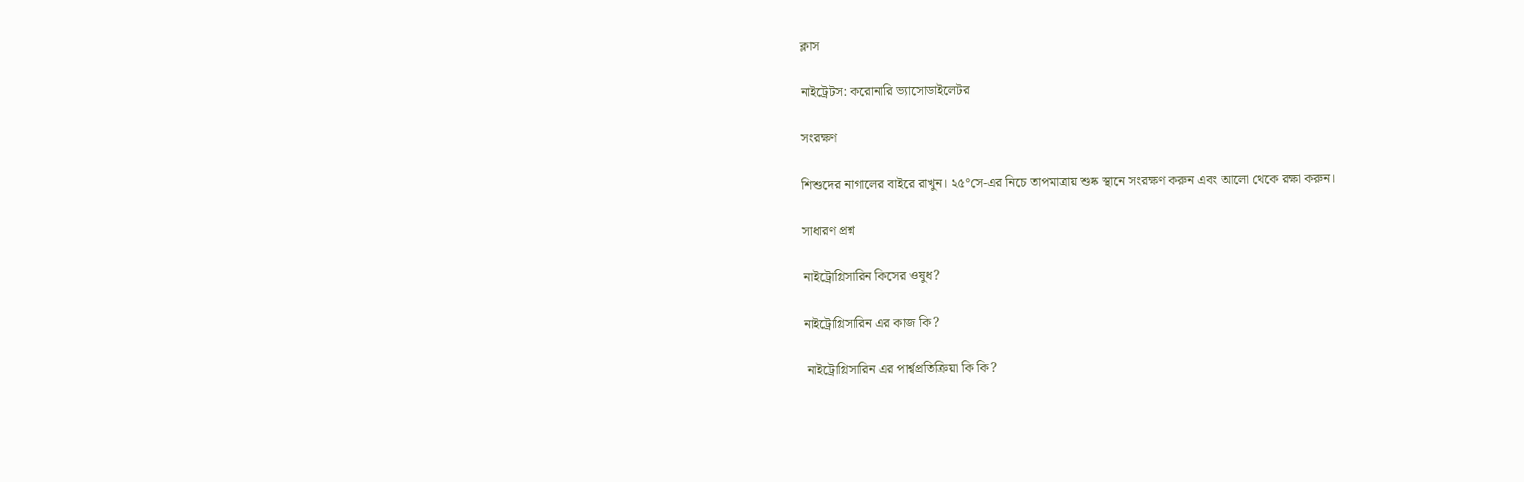ক্লাস

নাইট্রেটস: করোনারি ভ্যাসোডাইলেটর

সংরক্ষণ

শিশুদের নাগালের বাইরে রাখুন। ২৫°সে-এর নিচে তাপমাত্রায় শুষ্ক স্থানে সংরক্ষণ করুন এবং আলো থেকে রক্ষা করুন।

সাধারণ প্রশ্ন

নাইট্রোগ্লিসারিন কিসের ওষুধ?

নাইট্রোগ্লিসারিন এর কাজ কি?

 নাইট্রোগ্লিসারিন এর পার্শ্বপ্রতিক্রিয়া কি কি?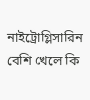নাইট্রোগ্লিসারিন বেশি খেলে কি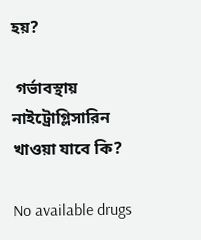হয়?

 গর্ভাবস্থায় নাইট্রোগ্লিসারিন খাওয়া যাবে কি?

No available drugs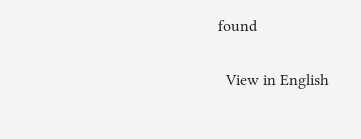found

  View in English